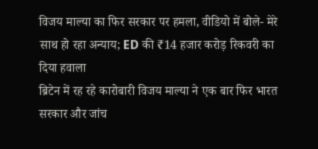विजय माल्या का फिर सरकार पर हमला, वीडियो में बोले- मेरे साथ हो रहा अन्याय; ED की ₹14 हजार करोड़ रिकवरी का दिया हवाला
ब्रिटेन में रह रहे कारोबारी विजय माल्या ने एक बार फिर भारत सरकार और जांच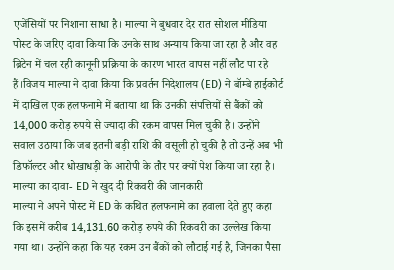एजेंसियों पर निशाना साधा है। माल्या ने बुधवार देर रात सोशल मीडिया पोस्ट के जरिए दावा किया कि उनके साथ अन्याय किया जा रहा है और वह ब्रिटेन में चल रही कानूनी प्रक्रिया के कारण भारत वापस नहीं लौट पा रहे हैं।विजय माल्या ने दावा किया कि प्रवर्तन निदेशालय (ED) ने बॉम्बे हाईकोर्ट में दाखिल एक हलफनामे में बताया था कि उनकी संपत्तियों से बैंकों को 14,000 करोड़ रुपये से ज्यादा की रकम वापस मिल चुकी है। उन्होंने सवाल उठाया कि जब इतनी बड़ी राशि की वसूली हो चुकी है तो उन्हें अब भी डिफॉल्टर और धोखाधड़ी के आरोपी के तौर पर क्यों पेश किया जा रहा है।
माल्या का दावा- ED ने खुद दी रिकवरी की जानकारी
माल्या ने अपने पोस्ट में ED के कथित हलफनामे का हवाला देते हुए कहा कि इसमें करीब 14,131.60 करोड़ रुपये की रिकवरी का उल्लेख किया गया था। उन्होंने कहा कि यह रकम उन बैंकों को लौटाई गई है, जिनका पैसा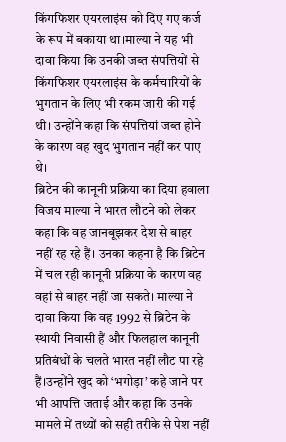किंगफिशर एयरलाइंस को दिए गए कर्ज के रूप में बकाया था।माल्या ने यह भी दावा किया कि उनकी जब्त संपत्तियों से किंगफिशर एयरलाइंस के कर्मचारियों के भुगतान के लिए भी रकम जारी की गई थी। उन्होंने कहा कि संपत्तियां जब्त होने के कारण वह खुद भुगतान नहीं कर पाए थे।
ब्रिटेन की कानूनी प्रक्रिया का दिया हवाला
विजय माल्या ने भारत लौटने को लेकर कहा कि वह जानबूझकर देश से बाहर नहीं रह रहे हैं। उनका कहना है कि ब्रिटेन में चल रही कानूनी प्रक्रिया के कारण वह वहां से बाहर नहीं जा सकते। माल्या ने दावा किया कि वह 1992 से ब्रिटेन के स्थायी निवासी हैं और फिलहाल कानूनी प्रतिबंधों के चलते भारत नहीं लौट पा रहे हैं।उन्होंने खुद को ‘भगोड़ा’ कहे जाने पर भी आपत्ति जताई और कहा कि उनके मामले में तथ्यों को सही तरीके से पेश नहीं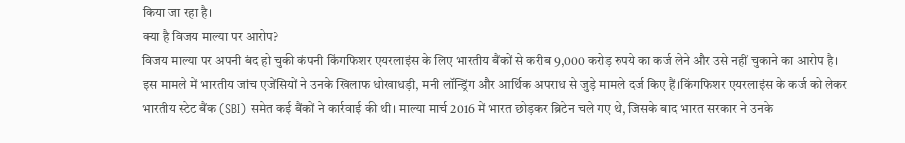किया जा रहा है।
क्या है विजय माल्या पर आरोप?
विजय माल्या पर अपनी बंद हो चुकी कंपनी किंगफिशर एयरलाइंस के लिए भारतीय बैंकों से करीब 9,000 करोड़ रुपये का कर्ज लेने और उसे नहीं चुकाने का आरोप है। इस मामले में भारतीय जांच एजेंसियों ने उनके खिलाफ धोखाधड़ी, मनी लॉन्ड्रिंग और आर्थिक अपराध से जुड़े मामले दर्ज किए हैं।किंगफिशर एयरलाइंस के कर्ज को लेकर भारतीय स्टेट बैंक (SBI) समेत कई बैंकों ने कार्रवाई की थी। माल्या मार्च 2016 में भारत छोड़कर ब्रिटेन चले गए थे, जिसके बाद भारत सरकार ने उनके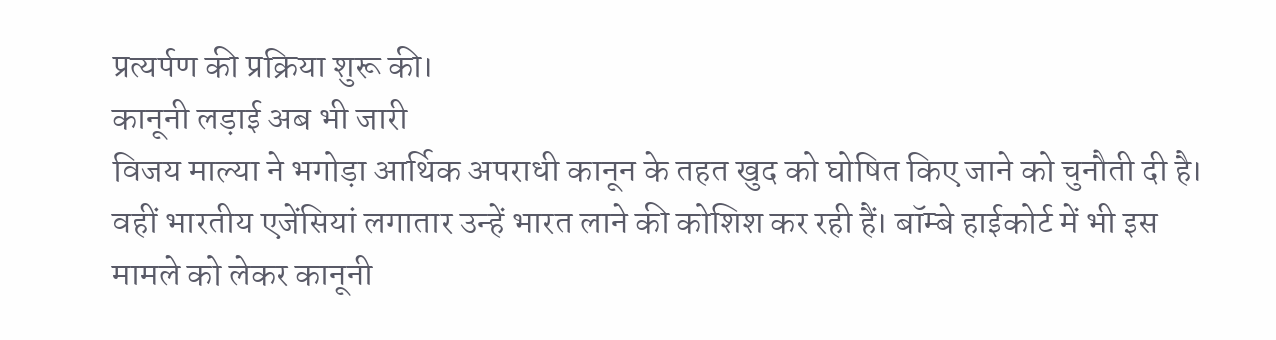प्रत्यर्पण की प्रक्रिया शुरू की।
कानूनी लड़ाई अब भी जारी
विजय माल्या ने भगोड़ा आर्थिक अपराधी कानून के तहत खुद को घोषित किए जाने को चुनौती दी है। वहीं भारतीय एजेंसियां लगातार उन्हें भारत लाने की कोशिश कर रही हैं। बॉम्बे हाईकोर्ट में भी इस मामले को लेकर कानूनी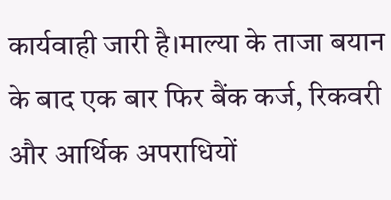कार्यवाही जारी है।माल्या के ताजा बयान के बाद एक बार फिर बैंक कर्ज, रिकवरी और आर्थिक अपराधियों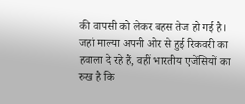की वापसी को लेकर बहस तेज हो गई है। जहां माल्या अपनी ओर से हुई रिकवरी का हवाला दे रहे हैं, वहीं भारतीय एजेंसियों का रुख है कि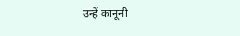उन्हें कानूनी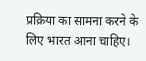प्रक्रिया का सामना करने के लिए भारत आना चाहिए।